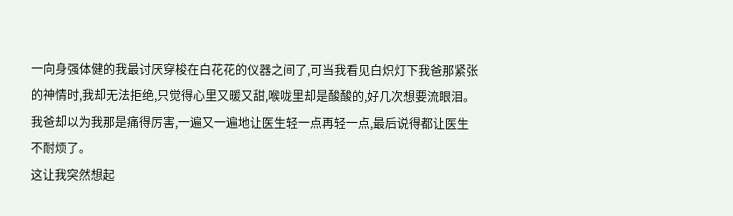一向身强体健的我最讨厌穿梭在白花花的仪器之间了,可当我看见白炽灯下我爸那紧张的神情时,我却无法拒绝,只觉得心里又暖又甜,喉咙里却是酸酸的,好几次想要流眼泪。
我爸却以为我那是痛得厉害,一遍又一遍地让医生轻一点再轻一点,最后说得都让医生不耐烦了。
这让我突然想起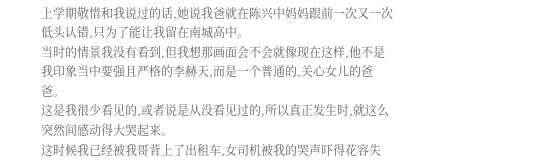上学期敬惜和我说过的话,她说我爸就在陈兴中妈妈跟前一次又一次低头认错,只为了能让我留在南城高中。
当时的情景我没有看到,但我想那画面会不会就像现在这样,他不是我印象当中要强且严格的李赫天,而是一个普通的,关心女儿的爸爸。
这是我很少看见的,或者说是从没看见过的,所以真正发生时,就这么突然间感动得大哭起来。
这时候我已经被我哥背上了出租车,女司机被我的哭声吓得花容失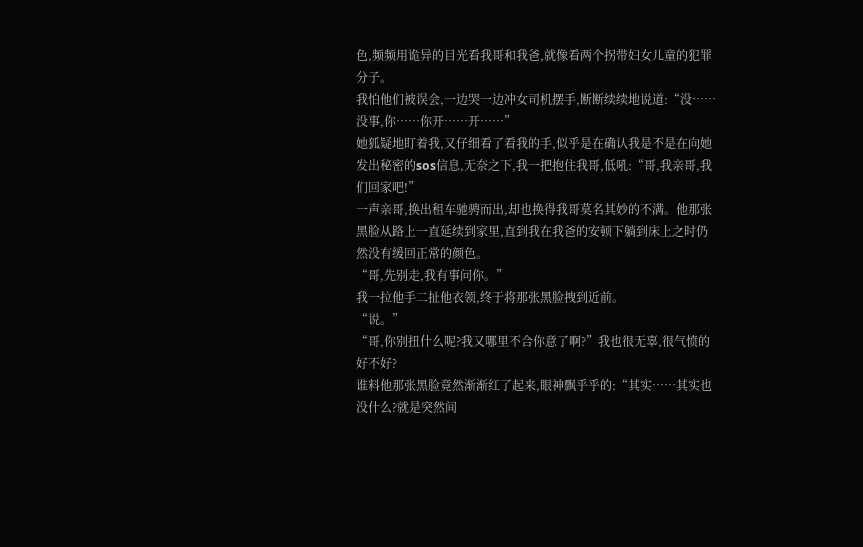色,频频用诡异的目光看我哥和我爸,就像看两个拐带妇女儿童的犯罪分子。
我怕他们被误会,一边哭一边冲女司机摆手,断断续续地说道:“没……没事,你……你开……开……”
她狐疑地盯着我,又仔细看了看我的手,似乎是在确认我是不是在向她发出秘密的sos信息,无奈之下,我一把抱住我哥,低吼:“哥,我亲哥,我们回家吧!”
一声亲哥,换出租车驰骋而出,却也换得我哥莫名其妙的不满。他那张黑脸从路上一直延续到家里,直到我在我爸的安顿下躺到床上之时仍然没有缓回正常的颜色。
“哥,先别走,我有事问你。”
我一拉他手二扯他衣领,终于将那张黑脸拽到近前。
“说。”
“哥,你别扭什么呢?我又哪里不合你意了啊?”我也很无辜,很气愤的好不好?
谁料他那张黑脸竟然渐渐红了起来,眼神飘乎乎的:“其实……其实也没什么?就是突然间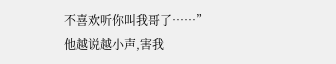不喜欢听你叫我哥了……”
他越说越小声,害我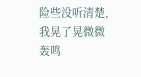险些没听清楚,我晃了晃微微轰鸣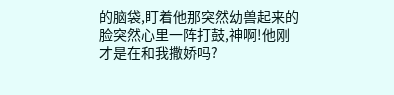的脑袋,盯着他那突然幼兽起来的脸突然心里一阵打鼓,神啊!他刚才是在和我撒娇吗?